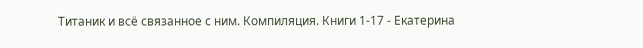Титаник и всё связанное с ним. Компиляция. Книги 1-17 - Екатерина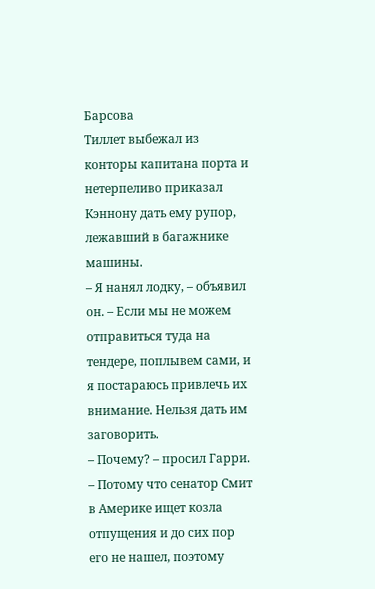Барсова
Тиллет выбежал из конторы капитана порта и нетерпеливо приказал Кэннону дать ему рупор, лежавший в багажнике машины.
– Я нанял лодку, – объявил он. – Если мы не можем отправиться туда на тендере, поплывем сами, и я постараюсь привлечь их внимание. Нельзя дать им заговорить.
– Почему? – просил Гарри.
– Потому что сенатор Смит в Америке ищет козла отпущения и до сих пор его не нашел, поэтому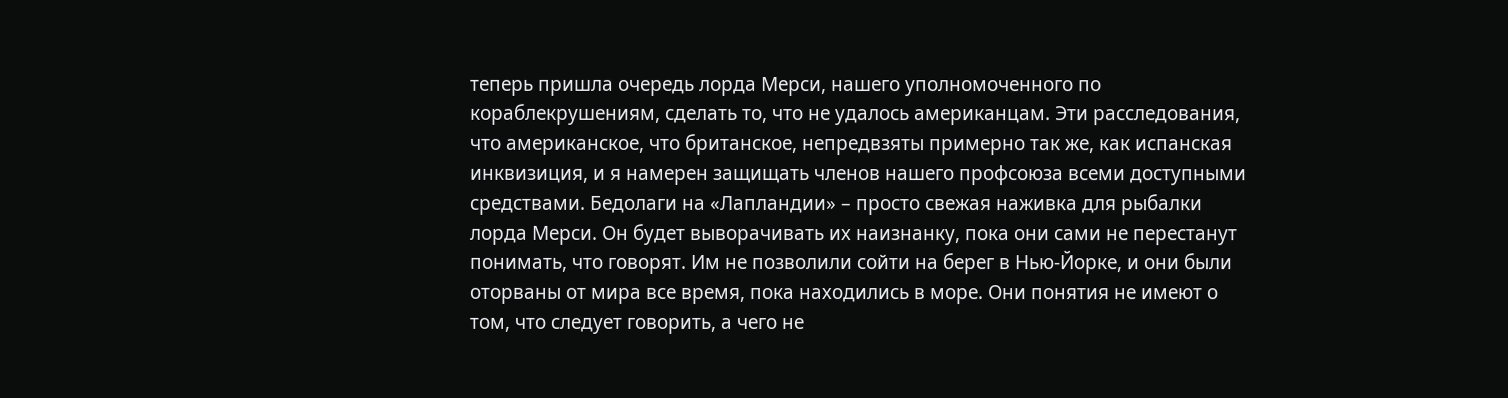теперь пришла очередь лорда Мерси, нашего уполномоченного по кораблекрушениям, сделать то, что не удалось американцам. Эти расследования, что американское, что британское, непредвзяты примерно так же, как испанская инквизиция, и я намерен защищать членов нашего профсоюза всеми доступными средствами. Бедолаги на «Лапландии» – просто свежая наживка для рыбалки лорда Мерси. Он будет выворачивать их наизнанку, пока они сами не перестанут понимать, что говорят. Им не позволили сойти на берег в Нью-Йорке, и они были оторваны от мира все время, пока находились в море. Они понятия не имеют о том, что следует говорить, а чего не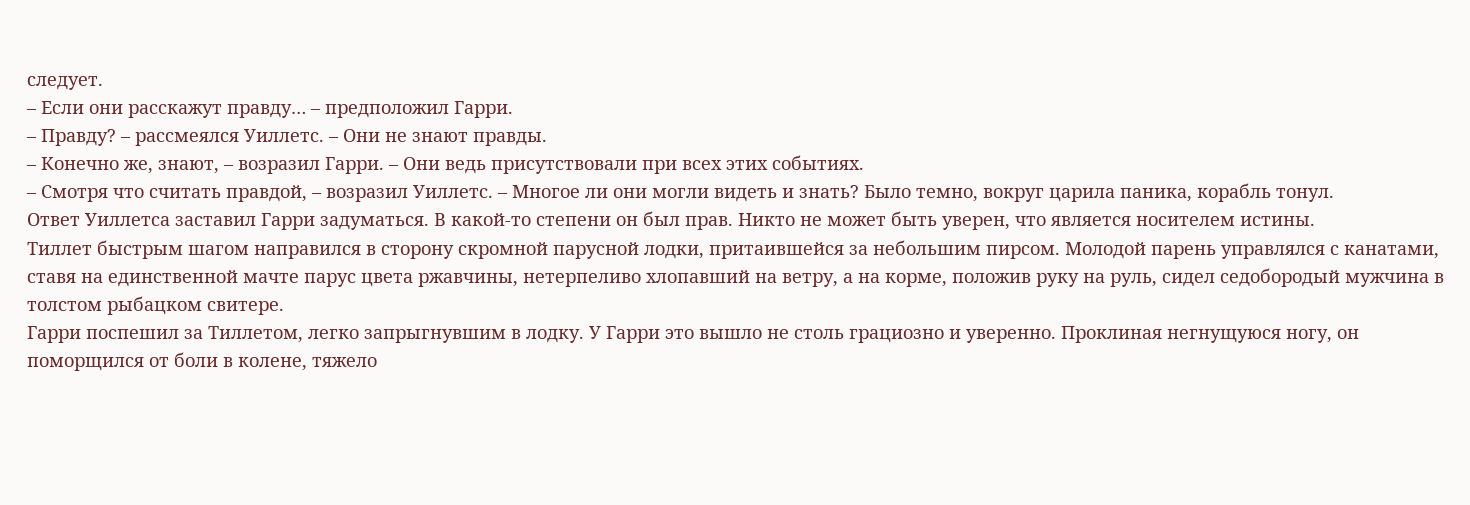следует.
– Если они расскажут правду… – предположил Гарри.
– Правду? – рассмеялся Уиллетс. – Они не знают правды.
– Конечно же, знают, – возразил Гарри. – Они ведь присутствовали при всех этих событиях.
– Смотря что считать правдой, – возразил Уиллетс. – Многое ли они могли видеть и знать? Было темно, вокруг царила паника, корабль тонул.
Ответ Уиллетса заставил Гарри задуматься. В какой-то степени он был прав. Никто не может быть уверен, что является носителем истины.
Тиллет быстрым шагом направился в сторону скромной парусной лодки, притаившейся за небольшим пирсом. Молодой парень управлялся с канатами, ставя на единственной мачте парус цвета ржавчины, нетерпеливо хлопавший на ветру, а на корме, положив руку на руль, сидел седобородый мужчина в толстом рыбацком свитере.
Гарри поспешил за Тиллетом, легко запрыгнувшим в лодку. У Гарри это вышло не столь грациозно и уверенно. Проклиная негнущуюся ногу, он поморщился от боли в колене, тяжело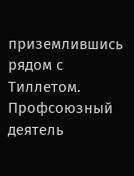приземлившись рядом с Тиллетом.
Профсоюзный деятель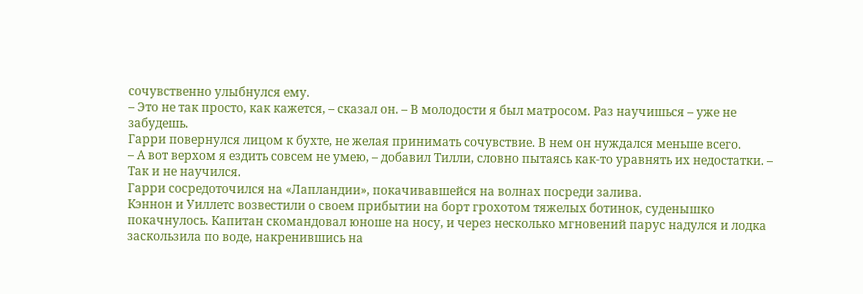сочувственно улыбнулся ему.
– Это не так просто, как кажется, – сказал он. – В молодости я был матросом. Раз научишься – уже не забудешь.
Гарри повернулся лицом к бухте, не желая принимать сочувствие. В нем он нуждался меньше всего.
– А вот верхом я ездить совсем не умею, – добавил Тилли, словно пытаясь как-то уравнять их недостатки. – Так и не научился.
Гарри сосредоточился на «Лапландии», покачивавшейся на волнах посреди залива.
Кэннон и Уиллетс возвестили о своем прибытии на борт грохотом тяжелых ботинок, суденышко покачнулось. Капитан скомандовал юноше на носу, и через несколько мгновений парус надулся и лодка заскользила по воде, накренившись на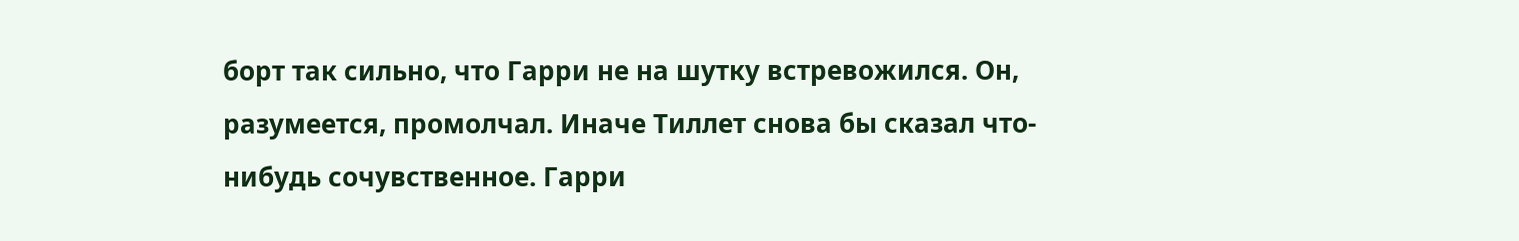борт так сильно, что Гарри не на шутку встревожился. Он, разумеется, промолчал. Иначе Тиллет снова бы сказал что-нибудь сочувственное. Гарри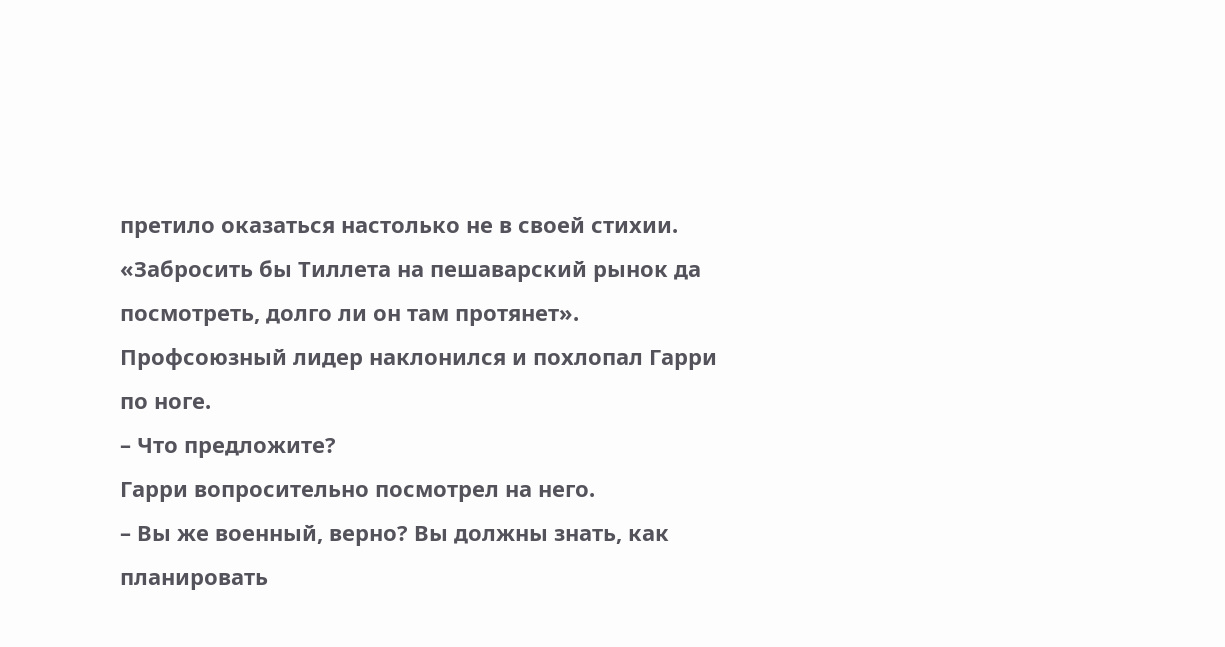претило оказаться настолько не в своей стихии. «Забросить бы Тиллета на пешаварский рынок да посмотреть, долго ли он там протянет».
Профсоюзный лидер наклонился и похлопал Гарри по ноге.
– Что предложите?
Гарри вопросительно посмотрел на него.
– Вы же военный, верно? Вы должны знать, как планировать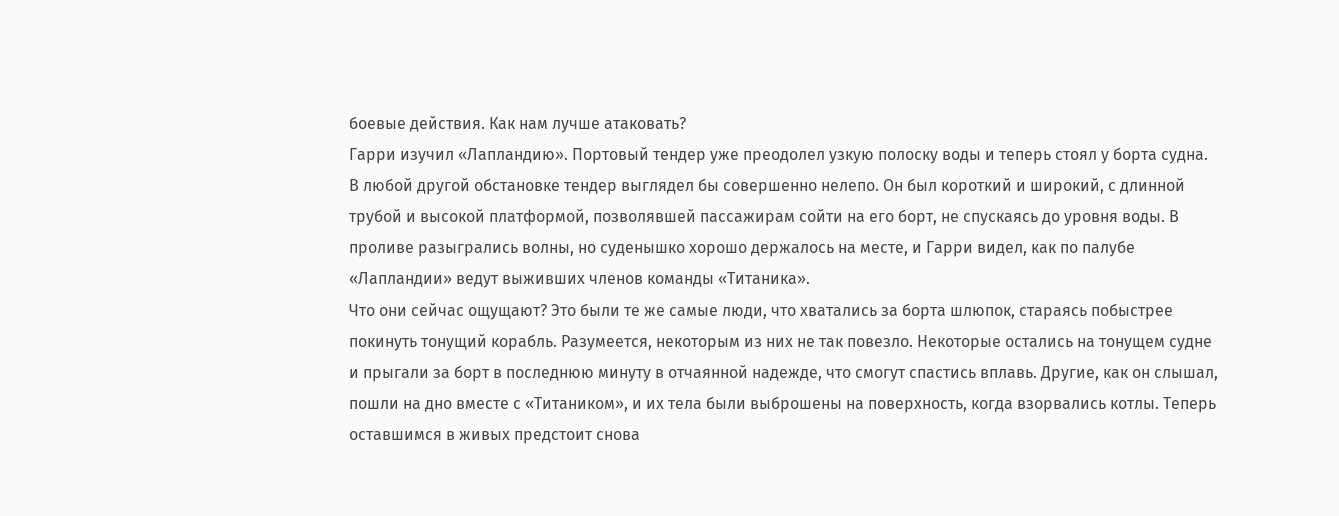боевые действия. Как нам лучше атаковать?
Гарри изучил «Лапландию». Портовый тендер уже преодолел узкую полоску воды и теперь стоял у борта судна. В любой другой обстановке тендер выглядел бы совершенно нелепо. Он был короткий и широкий, с длинной трубой и высокой платформой, позволявшей пассажирам сойти на его борт, не спускаясь до уровня воды. В проливе разыгрались волны, но суденышко хорошо держалось на месте, и Гарри видел, как по палубе «Лапландии» ведут выживших членов команды «Титаника».
Что они сейчас ощущают? Это были те же самые люди, что хватались за борта шлюпок, стараясь побыстрее покинуть тонущий корабль. Разумеется, некоторым из них не так повезло. Некоторые остались на тонущем судне и прыгали за борт в последнюю минуту в отчаянной надежде, что смогут спастись вплавь. Другие, как он слышал, пошли на дно вместе с «Титаником», и их тела были выброшены на поверхность, когда взорвались котлы. Теперь оставшимся в живых предстоит снова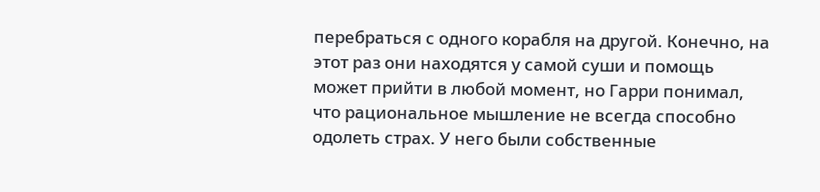перебраться с одного корабля на другой. Конечно, на этот раз они находятся у самой суши и помощь может прийти в любой момент, но Гарри понимал, что рациональное мышление не всегда способно одолеть страх. У него были собственные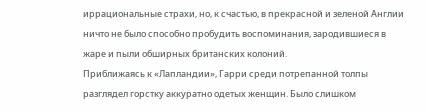иррациональные страхи, но, к счастью, в прекрасной и зеленой Англии ничто не было способно пробудить воспоминания, зародившиеся в жаре и пыли обширных британских колоний.
Приближаясь к «Лапландии», Гарри среди потрепанной толпы разглядел горстку аккуратно одетых женщин. Было слишком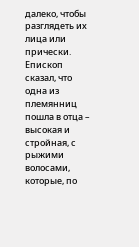далеко, чтобы разглядеть их лица или прически. Епископ сказал, что одна из племянниц пошла в отца – высокая и стройная, с рыжими волосами, которые, по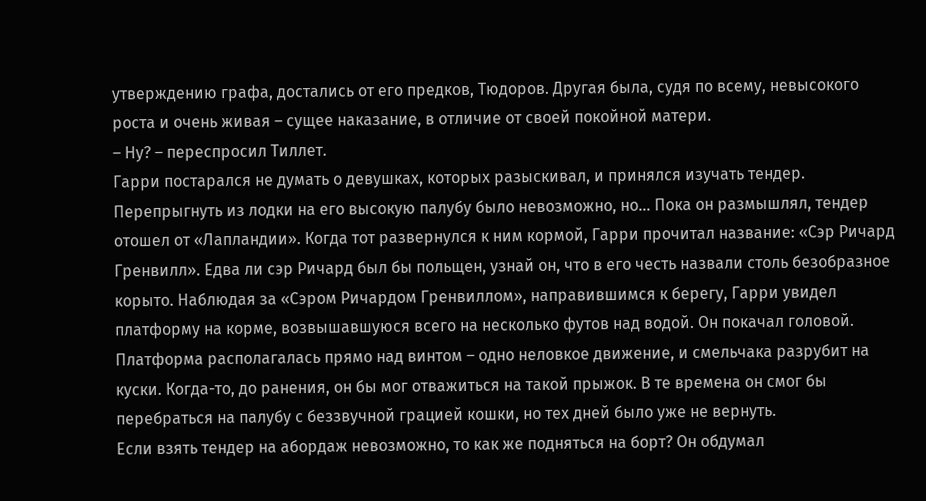утверждению графа, достались от его предков, Тюдоров. Другая была, судя по всему, невысокого роста и очень живая – сущее наказание, в отличие от своей покойной матери.
– Ну? – переспросил Тиллет.
Гарри постарался не думать о девушках, которых разыскивал, и принялся изучать тендер. Перепрыгнуть из лодки на его высокую палубу было невозможно, но… Пока он размышлял, тендер отошел от «Лапландии». Когда тот развернулся к ним кормой, Гарри прочитал название: «Сэр Ричард Гренвилл». Едва ли сэр Ричард был бы польщен, узнай он, что в его честь назвали столь безобразное корыто. Наблюдая за «Сэром Ричардом Гренвиллом», направившимся к берегу, Гарри увидел платформу на корме, возвышавшуюся всего на несколько футов над водой. Он покачал головой. Платформа располагалась прямо над винтом – одно неловкое движение, и смельчака разрубит на куски. Когда-то, до ранения, он бы мог отважиться на такой прыжок. В те времена он смог бы перебраться на палубу с беззвучной грацией кошки, но тех дней было уже не вернуть.
Если взять тендер на абордаж невозможно, то как же подняться на борт? Он обдумал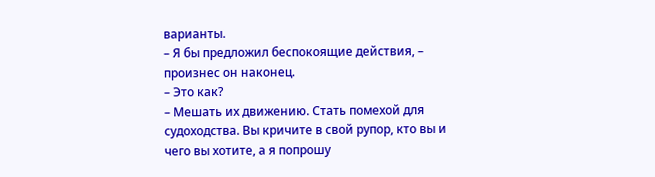варианты.
– Я бы предложил беспокоящие действия, – произнес он наконец.
– Это как?
– Мешать их движению. Стать помехой для судоходства. Вы кричите в свой рупор, кто вы и чего вы хотите, а я попрошу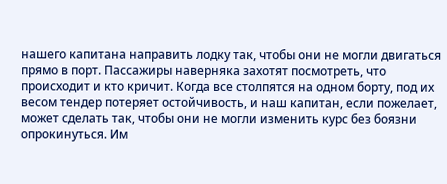нашего капитана направить лодку так, чтобы они не могли двигаться прямо в порт. Пассажиры наверняка захотят посмотреть, что происходит и кто кричит. Когда все столпятся на одном борту, под их весом тендер потеряет остойчивость, и наш капитан, если пожелает, может сделать так, чтобы они не могли изменить курс без боязни опрокинуться. Им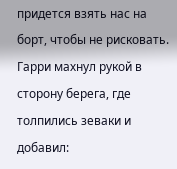придется взять нас на борт, чтобы не рисковать.
Гарри махнул рукой в сторону берега, где толпились зеваки и добавил: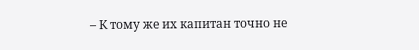– К тому же их капитан точно не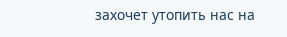захочет утопить нас на